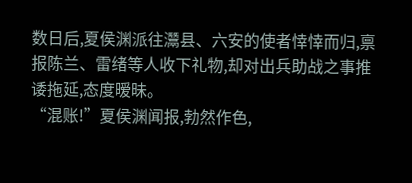数日后,夏侯渊派往灊县、六安的使者悻悻而归,禀报陈兰、雷绪等人收下礼物,却对出兵助战之事推诿拖延,态度暧昧。
“混账!”夏侯渊闻报,勃然作色,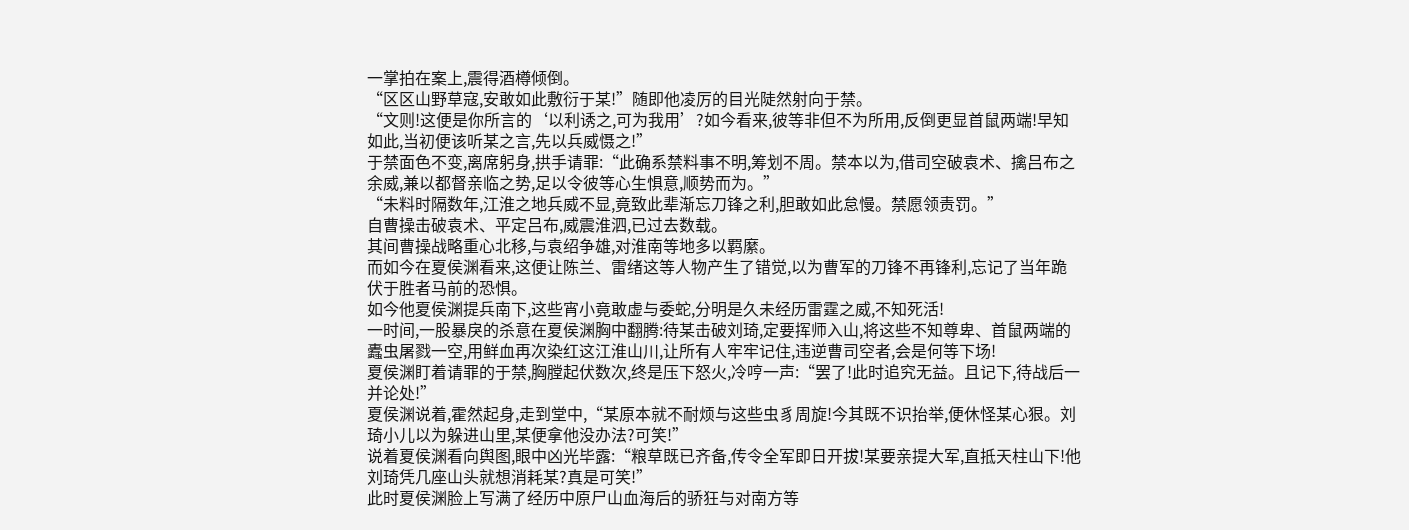一掌拍在案上,震得酒樽倾倒。
“区区山野草寇,安敢如此敷衍于某!”随即他凌厉的目光陡然射向于禁。
“文则!这便是你所言的‘以利诱之,可为我用’?如今看来,彼等非但不为所用,反倒更显首鼠两端!早知如此,当初便该听某之言,先以兵威慑之!”
于禁面色不变,离席躬身,拱手请罪:“此确系禁料事不明,筹划不周。禁本以为,借司空破袁术、擒吕布之余威,兼以都督亲临之势,足以令彼等心生惧意,顺势而为。”
“未料时隔数年,江淮之地兵威不显,竟致此辈渐忘刀锋之利,胆敢如此怠慢。禁愿领责罚。”
自曹操击破袁术、平定吕布,威震淮泗,已过去数载。
其间曹操战略重心北移,与袁绍争雄,对淮南等地多以羁縻。
而如今在夏侯渊看来,这便让陈兰、雷绪这等人物产生了错觉,以为曹军的刀锋不再锋利,忘记了当年跪伏于胜者马前的恐惧。
如今他夏侯渊提兵南下,这些宵小竟敢虚与委蛇,分明是久未经历雷霆之威,不知死活!
一时间,一股暴戾的杀意在夏侯渊胸中翻腾:待某击破刘琦,定要挥师入山,将这些不知尊卑、首鼠两端的蠹虫屠戮一空,用鲜血再次染红这江淮山川,让所有人牢牢记住,违逆曹司空者,会是何等下场!
夏侯渊盯着请罪的于禁,胸膛起伏数次,终是压下怒火,冷哼一声:“罢了!此时追究无益。且记下,待战后一并论处!”
夏侯渊说着,霍然起身,走到堂中,“某原本就不耐烦与这些虫豸周旋!今其既不识抬举,便休怪某心狠。刘琦小儿以为躲进山里,某便拿他没办法?可笑!”
说着夏侯渊看向舆图,眼中凶光毕露:“粮草既已齐备,传令全军即日开拔!某要亲提大军,直抵天柱山下!他刘琦凭几座山头就想消耗某?真是可笑!”
此时夏侯渊脸上写满了经历中原尸山血海后的骄狂与对南方等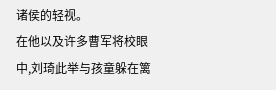诸侯的轻视。
在他以及许多曹军将校眼中,刘琦此举与孩童躲在篱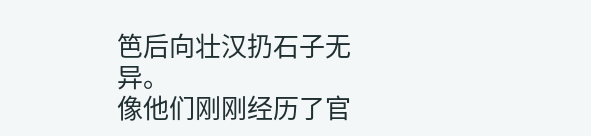笆后向壮汉扔石子无异。
像他们刚刚经历了官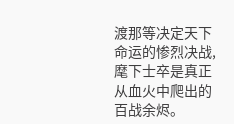渡那等决定天下命运的惨烈决战,麾下士卒是真正从血火中爬出的百战余烬。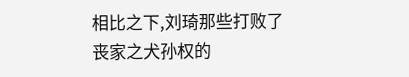相比之下,刘琦那些打败了丧家之犬孙权的